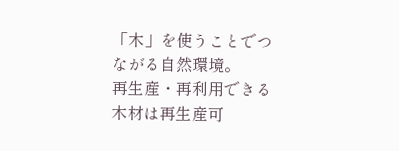「木」を使うことでつながる自然環境。
再生産・再利用できる
木材は再生産可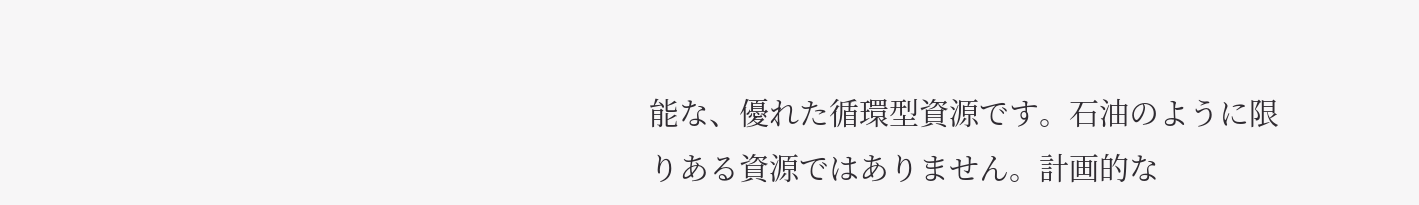能な、優れた循環型資源です。石油のように限りある資源ではありません。計画的な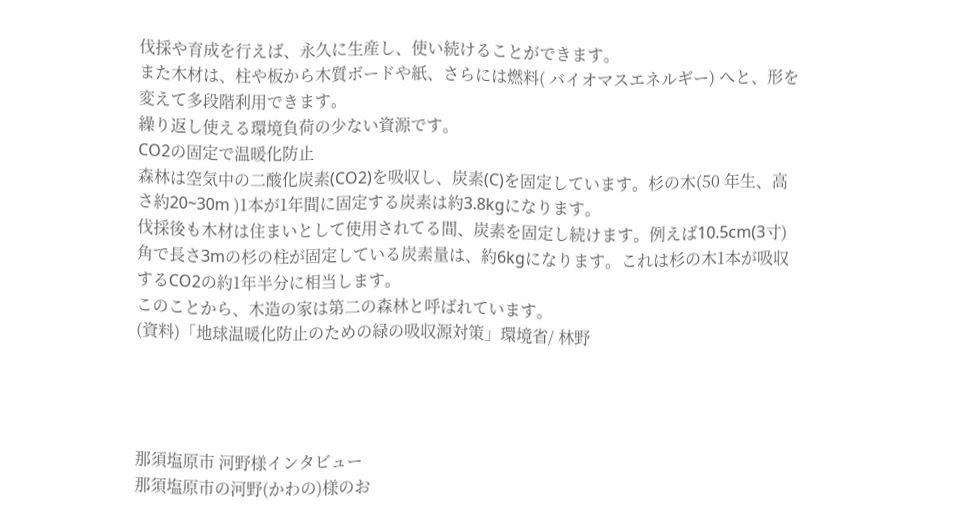伐採や育成を行えば、永久に生産し、使い続けることができます。
また木材は、柱や板から木質ボードや紙、さらには燃料( バイオマスエネルギー) へと、形を変えて多段階利用できます。
繰り返し使える環境負荷の少ない資源です。
CO2の固定で温暖化防止
森林は空気中の二酸化炭素(CO2)を吸収し、炭素(C)を固定しています。杉の木(50 年生、高さ約20~30m )1本が1年間に固定する炭素は約3.8kgになります。
伐採後も木材は住まいとして使用されてる間、炭素を固定し続けます。例えば10.5cm(3寸)角で長さ3mの杉の柱が固定している炭素量は、約6kgになります。これは杉の木1本が吸収するCO2の約1年半分に相当します。
このことから、木造の家は第二の森林と呼ばれています。
(資料)「地球温暖化防止のための緑の吸収源対策」環境省/ 林野




那須塩原市 河野様インタビュー
那須塩原市の河野(かわの)様のお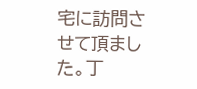宅に訪問させて頂ました。丁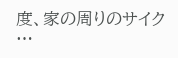度、家の周りのサイク …